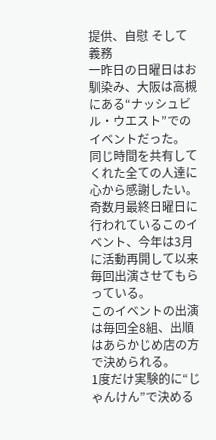提供、自慰 そして義務
一昨日の日曜日はお馴染み、大阪は高槻にある“ナッシュビル・ウエスト”でのイベントだった。
同じ時間を共有してくれた全ての人達に心から感謝したい。
奇数月最終日曜日に行われているこのイベント、今年は3月に活動再開して以来毎回出演させてもらっている。
このイベントの出演は毎回全8組、出順はあらかじめ店の方で決められる。
1度だけ実験的に“じゃんけん”で決める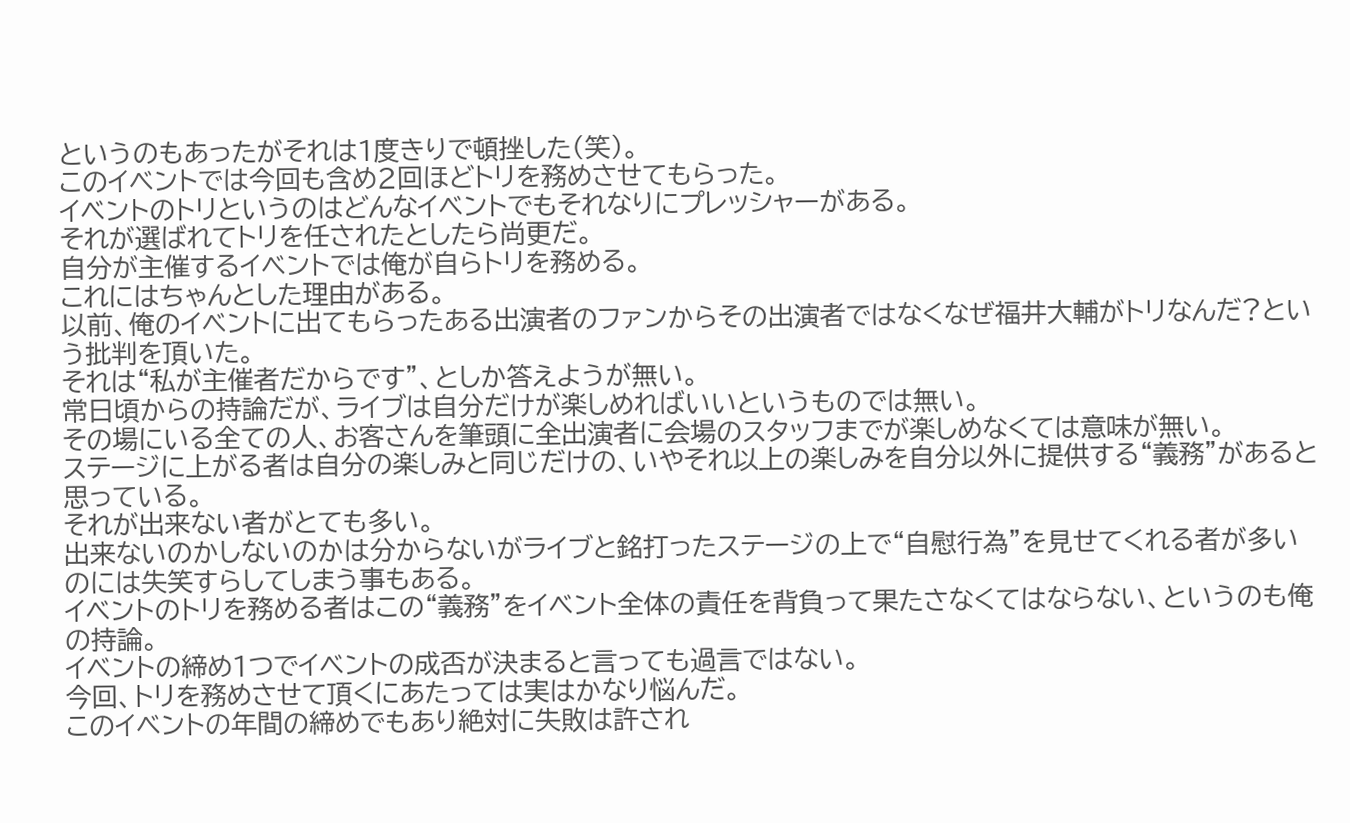というのもあったがそれは1度きりで頓挫した(笑)。
このイベントでは今回も含め2回ほどトリを務めさせてもらった。
イベントのトリというのはどんなイベントでもそれなりにプレッシャーがある。
それが選ばれてトリを任されたとしたら尚更だ。
自分が主催するイベントでは俺が自らトリを務める。
これにはちゃんとした理由がある。
以前、俺のイベントに出てもらったある出演者のファンからその出演者ではなくなぜ福井大輔がトリなんだ?という批判を頂いた。
それは“私が主催者だからです”、としか答えようが無い。
常日頃からの持論だが、ライブは自分だけが楽しめればいいというものでは無い。
その場にいる全ての人、お客さんを筆頭に全出演者に会場のスタッフまでが楽しめなくては意味が無い。
ステージに上がる者は自分の楽しみと同じだけの、いやそれ以上の楽しみを自分以外に提供する“義務”があると思っている。
それが出来ない者がとても多い。
出来ないのかしないのかは分からないがライブと銘打ったステージの上で“自慰行為”を見せてくれる者が多いのには失笑すらしてしまう事もある。
イベントのトリを務める者はこの“義務”をイベント全体の責任を背負って果たさなくてはならない、というのも俺の持論。
イベントの締め1つでイベントの成否が決まると言っても過言ではない。
今回、トリを務めさせて頂くにあたっては実はかなり悩んだ。
このイベントの年間の締めでもあり絶対に失敗は許され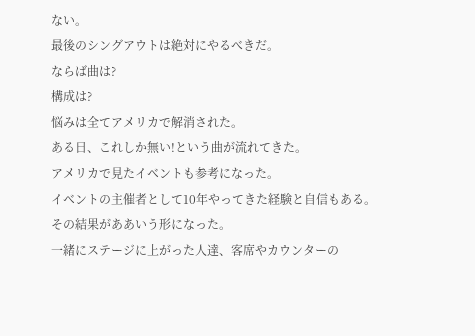ない。
最後のシングアウトは絶対にやるべきだ。
ならば曲は?
構成は?
悩みは全てアメリカで解消された。
ある日、これしか無い!という曲が流れてきた。
アメリカで見たイベントも参考になった。
イベントの主催者として10年やってきた経験と自信もある。
その結果がああいう形になった。
一緒にステージに上がった人達、客席やカウンターの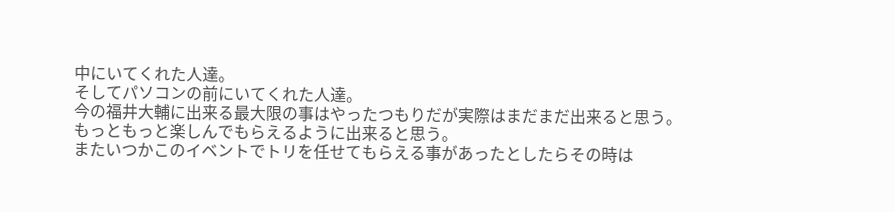中にいてくれた人達。
そしてパソコンの前にいてくれた人達。
今の福井大輔に出来る最大限の事はやったつもりだが実際はまだまだ出来ると思う。
もっともっと楽しんでもらえるように出来ると思う。
またいつかこのイベントでトリを任せてもらえる事があったとしたらその時は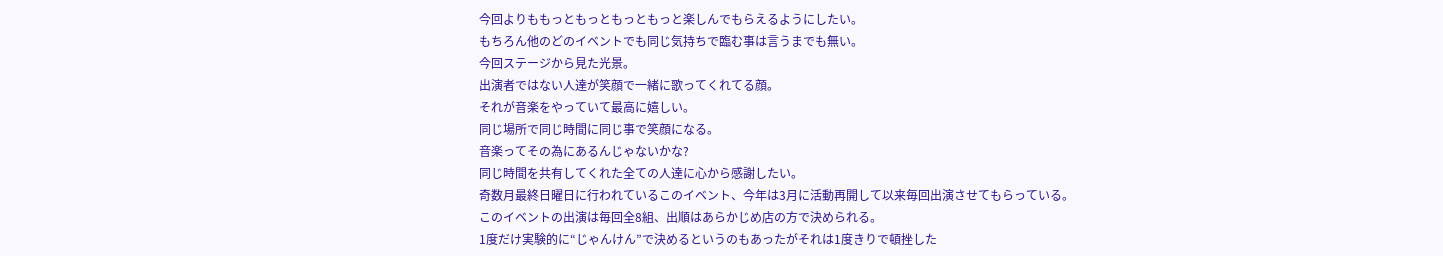今回よりももっともっともっともっと楽しんでもらえるようにしたい。
もちろん他のどのイベントでも同じ気持ちで臨む事は言うまでも無い。
今回ステージから見た光景。
出演者ではない人達が笑顔で一緒に歌ってくれてる顔。
それが音楽をやっていて最高に嬉しい。
同じ場所で同じ時間に同じ事で笑顔になる。
音楽ってその為にあるんじゃないかな?
同じ時間を共有してくれた全ての人達に心から感謝したい。
奇数月最終日曜日に行われているこのイベント、今年は3月に活動再開して以来毎回出演させてもらっている。
このイベントの出演は毎回全8組、出順はあらかじめ店の方で決められる。
1度だけ実験的に“じゃんけん”で決めるというのもあったがそれは1度きりで頓挫した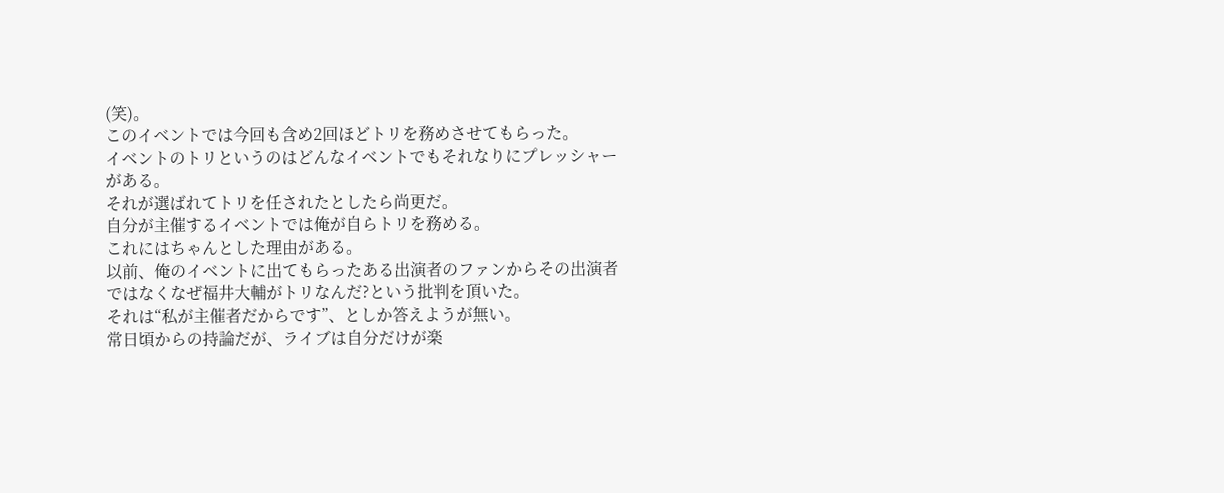(笑)。
このイベントでは今回も含め2回ほどトリを務めさせてもらった。
イベントのトリというのはどんなイベントでもそれなりにプレッシャーがある。
それが選ばれてトリを任されたとしたら尚更だ。
自分が主催するイベントでは俺が自らトリを務める。
これにはちゃんとした理由がある。
以前、俺のイベントに出てもらったある出演者のファンからその出演者ではなくなぜ福井大輔がトリなんだ?という批判を頂いた。
それは“私が主催者だからです”、としか答えようが無い。
常日頃からの持論だが、ライブは自分だけが楽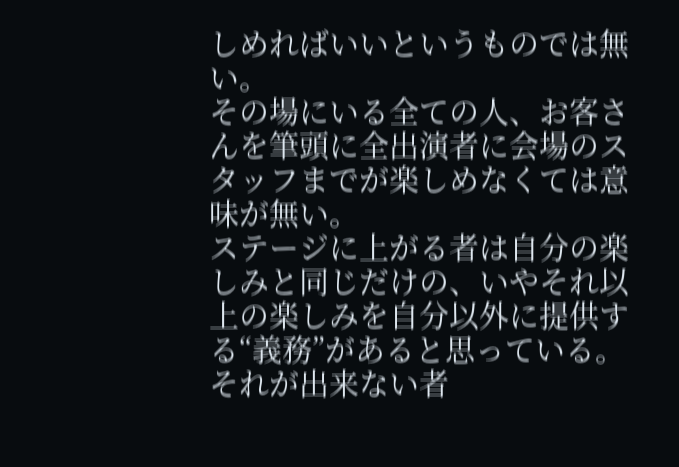しめればいいというものでは無い。
その場にいる全ての人、お客さんを筆頭に全出演者に会場のスタッフまでが楽しめなくては意味が無い。
ステージに上がる者は自分の楽しみと同じだけの、いやそれ以上の楽しみを自分以外に提供する“義務”があると思っている。
それが出来ない者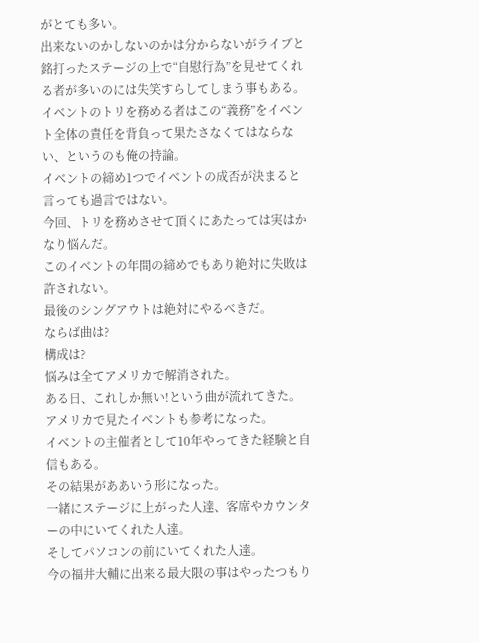がとても多い。
出来ないのかしないのかは分からないがライブと銘打ったステージの上で“自慰行為”を見せてくれる者が多いのには失笑すらしてしまう事もある。
イベントのトリを務める者はこの“義務”をイベント全体の責任を背負って果たさなくてはならない、というのも俺の持論。
イベントの締め1つでイベントの成否が決まると言っても過言ではない。
今回、トリを務めさせて頂くにあたっては実はかなり悩んだ。
このイベントの年間の締めでもあり絶対に失敗は許されない。
最後のシングアウトは絶対にやるべきだ。
ならば曲は?
構成は?
悩みは全てアメリカで解消された。
ある日、これしか無い!という曲が流れてきた。
アメリカで見たイベントも参考になった。
イベントの主催者として10年やってきた経験と自信もある。
その結果がああいう形になった。
一緒にステージに上がった人達、客席やカウンターの中にいてくれた人達。
そしてパソコンの前にいてくれた人達。
今の福井大輔に出来る最大限の事はやったつもり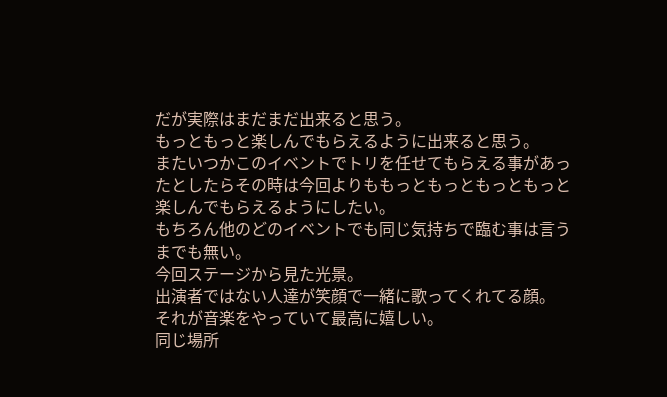だが実際はまだまだ出来ると思う。
もっともっと楽しんでもらえるように出来ると思う。
またいつかこのイベントでトリを任せてもらえる事があったとしたらその時は今回よりももっともっともっともっと楽しんでもらえるようにしたい。
もちろん他のどのイベントでも同じ気持ちで臨む事は言うまでも無い。
今回ステージから見た光景。
出演者ではない人達が笑顔で一緒に歌ってくれてる顔。
それが音楽をやっていて最高に嬉しい。
同じ場所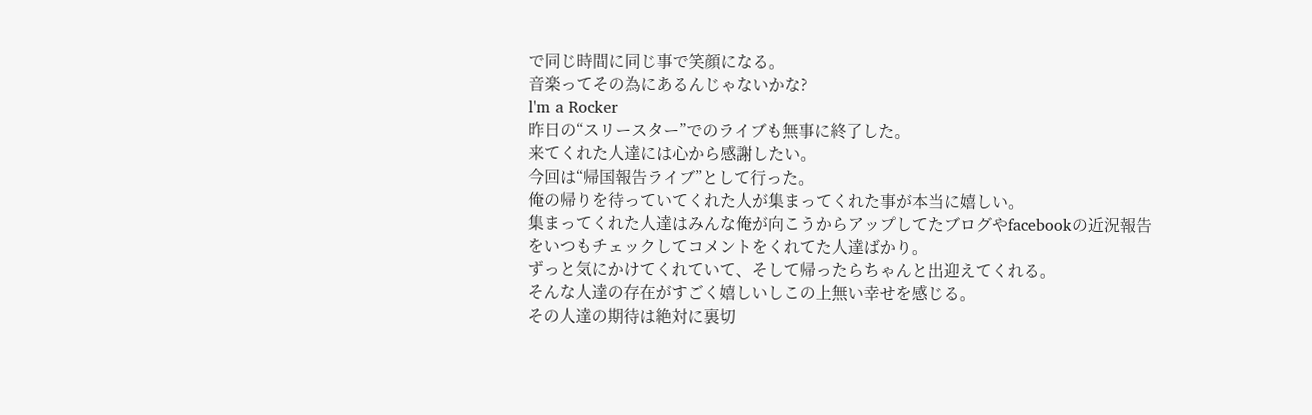で同じ時間に同じ事で笑顔になる。
音楽ってその為にあるんじゃないかな?
l'm a Rocker
昨日の“スリースター”でのライブも無事に終了した。
来てくれた人達には心から感謝したい。
今回は“帰国報告ライブ”として行った。
俺の帰りを待っていてくれた人が集まってくれた事が本当に嬉しい。
集まってくれた人達はみんな俺が向こうからアップしてたブログやfacebookの近況報告をいつもチェックしてコメントをくれてた人達ばかり。
ずっと気にかけてくれていて、そして帰ったらちゃんと出迎えてくれる。
そんな人達の存在がすごく嬉しいしこの上無い幸せを感じる。
その人達の期待は絶対に裏切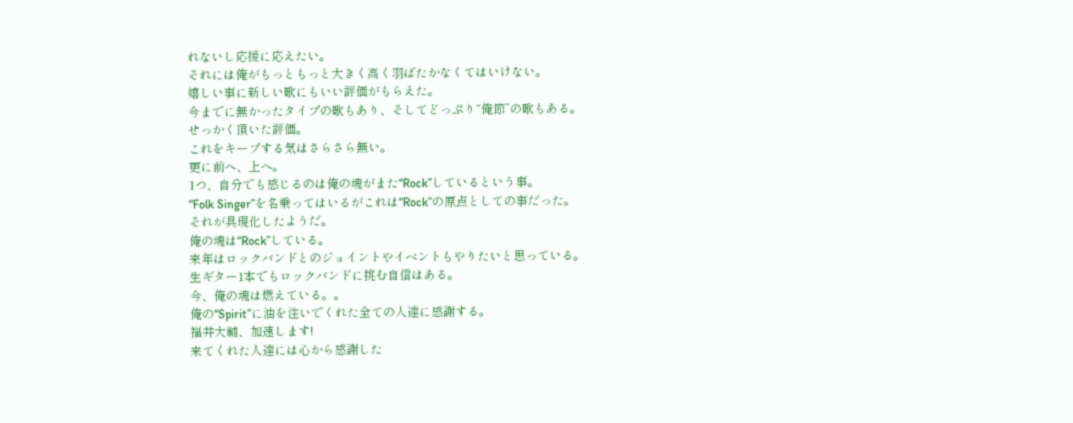れないし応援に応えたい。
それには俺がもっともっと大きく高く羽ばたかなくてはいけない。
嬉しい事に新しい歌にもいい評価がもらえた。
今までに無かったタイプの歌もあり、そしてどっぷり“俺節”の歌もある。
せっかく頂いた評価。
これをキープする気はさらさら無い。
更に前へ、上へ。
1つ、自分でも感じるのは俺の魂がまた“Rock”しているという事。
“Folk Singer”を名乗ってはいるがこれは“Rock”の原点としての事だった。
それが具現化したようだ。
俺の魂は“Rock”している。
来年はロックバンドとのジョイントやイベントもやりたいと思っている。
生ギター1本でもロックバンドに挑む自信はある。
今、俺の魂は燃えている。。
俺の“Spirit”に油を注いでくれた全ての人達に感謝する。
福井大輔、加速します!
来てくれた人達には心から感謝した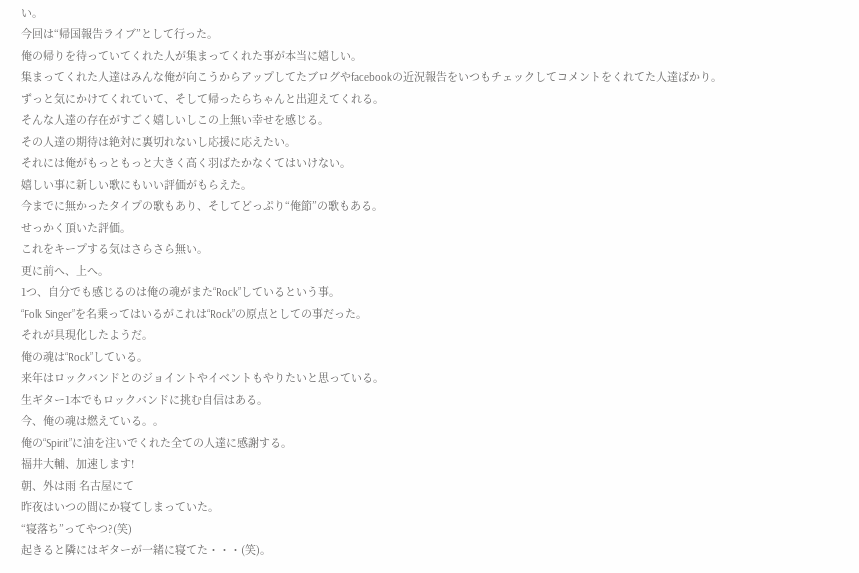い。
今回は“帰国報告ライブ”として行った。
俺の帰りを待っていてくれた人が集まってくれた事が本当に嬉しい。
集まってくれた人達はみんな俺が向こうからアップしてたブログやfacebookの近況報告をいつもチェックしてコメントをくれてた人達ばかり。
ずっと気にかけてくれていて、そして帰ったらちゃんと出迎えてくれる。
そんな人達の存在がすごく嬉しいしこの上無い幸せを感じる。
その人達の期待は絶対に裏切れないし応援に応えたい。
それには俺がもっともっと大きく高く羽ばたかなくてはいけない。
嬉しい事に新しい歌にもいい評価がもらえた。
今までに無かったタイプの歌もあり、そしてどっぷり“俺節”の歌もある。
せっかく頂いた評価。
これをキープする気はさらさら無い。
更に前へ、上へ。
1つ、自分でも感じるのは俺の魂がまた“Rock”しているという事。
“Folk Singer”を名乗ってはいるがこれは“Rock”の原点としての事だった。
それが具現化したようだ。
俺の魂は“Rock”している。
来年はロックバンドとのジョイントやイベントもやりたいと思っている。
生ギター1本でもロックバンドに挑む自信はある。
今、俺の魂は燃えている。。
俺の“Spirit”に油を注いでくれた全ての人達に感謝する。
福井大輔、加速します!
朝、外は雨 名古屋にて
昨夜はいつの間にか寝てしまっていた。
“寝落ち”ってやつ?(笑)
起きると隣にはギターが一緒に寝てた・・・(笑)。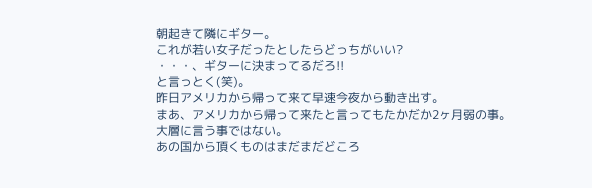朝起きて隣にギター。
これが若い女子だったとしたらどっちがいい?
・・・、ギターに決まってるだろ!!
と言っとく(笑)。
昨日アメリカから帰って来て早速今夜から動き出す。
まあ、アメリカから帰って来たと言ってもたかだか2ヶ月弱の事。
大層に言う事ではない。
あの国から頂くものはまだまだどころ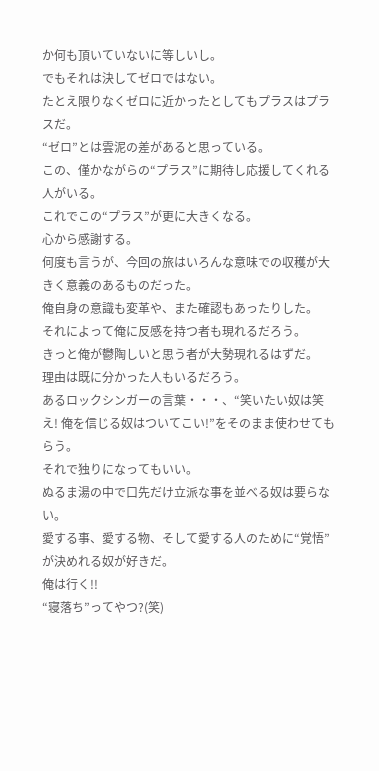か何も頂いていないに等しいし。
でもそれは決してゼロではない。
たとえ限りなくゼロに近かったとしてもプラスはプラスだ。
“ゼロ”とは雲泥の差があると思っている。
この、僅かながらの“プラス”に期待し応援してくれる人がいる。
これでこの“プラス”が更に大きくなる。
心から感謝する。
何度も言うが、今回の旅はいろんな意味での収穫が大きく意義のあるものだった。
俺自身の意識も変革や、また確認もあったりした。
それによって俺に反感を持つ者も現れるだろう。
きっと俺が鬱陶しいと思う者が大勢現れるはずだ。
理由は既に分かった人もいるだろう。
あるロックシンガーの言葉・・・、“笑いたい奴は笑え! 俺を信じる奴はついてこい!”をそのまま使わせてもらう。
それで独りになってもいい。
ぬるま湯の中で口先だけ立派な事を並べる奴は要らない。
愛する事、愛する物、そして愛する人のために“覚悟”が決めれる奴が好きだ。
俺は行く!!
“寝落ち”ってやつ?(笑)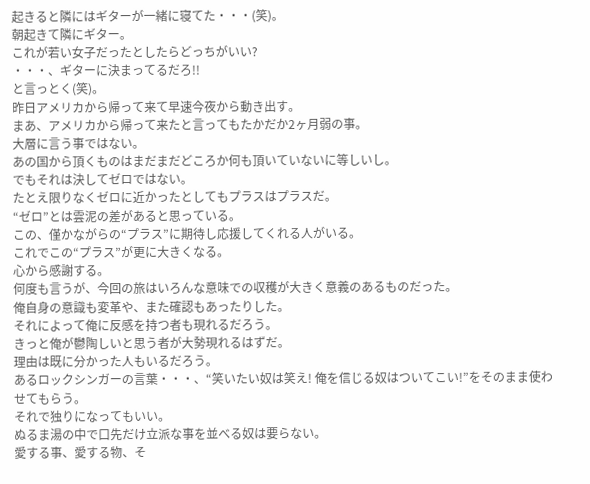起きると隣にはギターが一緒に寝てた・・・(笑)。
朝起きて隣にギター。
これが若い女子だったとしたらどっちがいい?
・・・、ギターに決まってるだろ!!
と言っとく(笑)。
昨日アメリカから帰って来て早速今夜から動き出す。
まあ、アメリカから帰って来たと言ってもたかだか2ヶ月弱の事。
大層に言う事ではない。
あの国から頂くものはまだまだどころか何も頂いていないに等しいし。
でもそれは決してゼロではない。
たとえ限りなくゼロに近かったとしてもプラスはプラスだ。
“ゼロ”とは雲泥の差があると思っている。
この、僅かながらの“プラス”に期待し応援してくれる人がいる。
これでこの“プラス”が更に大きくなる。
心から感謝する。
何度も言うが、今回の旅はいろんな意味での収穫が大きく意義のあるものだった。
俺自身の意識も変革や、また確認もあったりした。
それによって俺に反感を持つ者も現れるだろう。
きっと俺が鬱陶しいと思う者が大勢現れるはずだ。
理由は既に分かった人もいるだろう。
あるロックシンガーの言葉・・・、“笑いたい奴は笑え! 俺を信じる奴はついてこい!”をそのまま使わせてもらう。
それで独りになってもいい。
ぬるま湯の中で口先だけ立派な事を並べる奴は要らない。
愛する事、愛する物、そ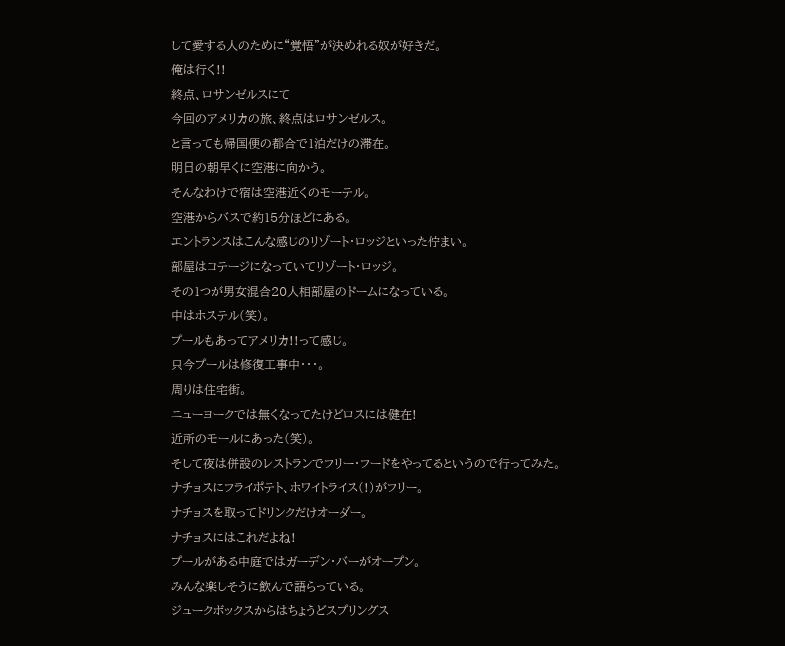して愛する人のために“覚悟”が決めれる奴が好きだ。
俺は行く!!
終点、ロサンゼルスにて
今回のアメリカの旅、終点はロサンゼルス。
と言っても帰国便の都合で1泊だけの滞在。
明日の朝早くに空港に向かう。
そんなわけで宿は空港近くのモーテル。
空港からバスで約15分ほどにある。
エントランスはこんな感じのリゾート・ロッジといった佇まい。
部屋はコテージになっていてリゾート・ロッジ。
その1つが男女混合20人相部屋のドームになっている。
中はホステル(笑)。
プールもあってアメリカ!!って感じ。
只今プールは修復工事中・・・。
周りは住宅街。
ニューヨークでは無くなってたけどロスには健在!
近所のモールにあった(笑)。
そして夜は併設のレストランでフリー・フードをやってるというので行ってみた。
ナチョスにフライポテト、ホワイトライス(!)がフリー。
ナチョスを取ってドリンクだけオーダー。
ナチョスにはこれだよね!
プールがある中庭ではガーデン・バーがオープン。
みんな楽しそうに飲んで語らっている。
ジュークボックスからはちょうどスプリングス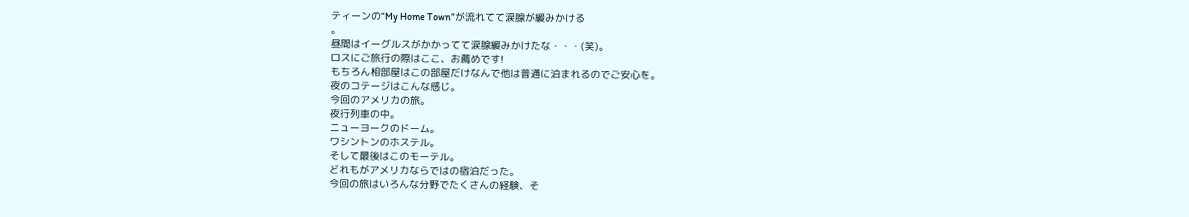ティーンの“My Home Town”が流れてて涙腺が緩みかける
。
昼間はイーグルスがかかってて涙腺緩みかけたな・・・(笑)。
ロスにご旅行の際はここ、お薦めです!
もちろん相部屋はこの部屋だけなんで他は普通に泊まれるのでご安心を。
夜のコテージはこんな感じ。
今回のアメリカの旅。
夜行列車の中。
ニューヨークのドーム。
ワシントンのホステル。
そして最後はこのモーテル。
どれもがアメリカならではの宿泊だった。
今回の旅はいろんな分野でたくさんの経験、そ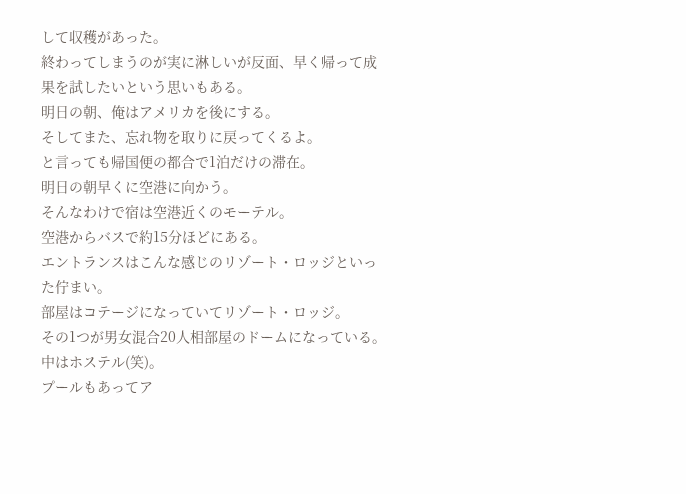して収穫があった。
終わってしまうのが実に淋しいが反面、早く帰って成果を試したいという思いもある。
明日の朝、俺はアメリカを後にする。
そしてまた、忘れ物を取りに戻ってくるよ。
と言っても帰国便の都合で1泊だけの滞在。
明日の朝早くに空港に向かう。
そんなわけで宿は空港近くのモーテル。
空港からバスで約15分ほどにある。
エントランスはこんな感じのリゾート・ロッジといった佇まい。
部屋はコテージになっていてリゾート・ロッジ。
その1つが男女混合20人相部屋のドームになっている。
中はホステル(笑)。
プールもあってア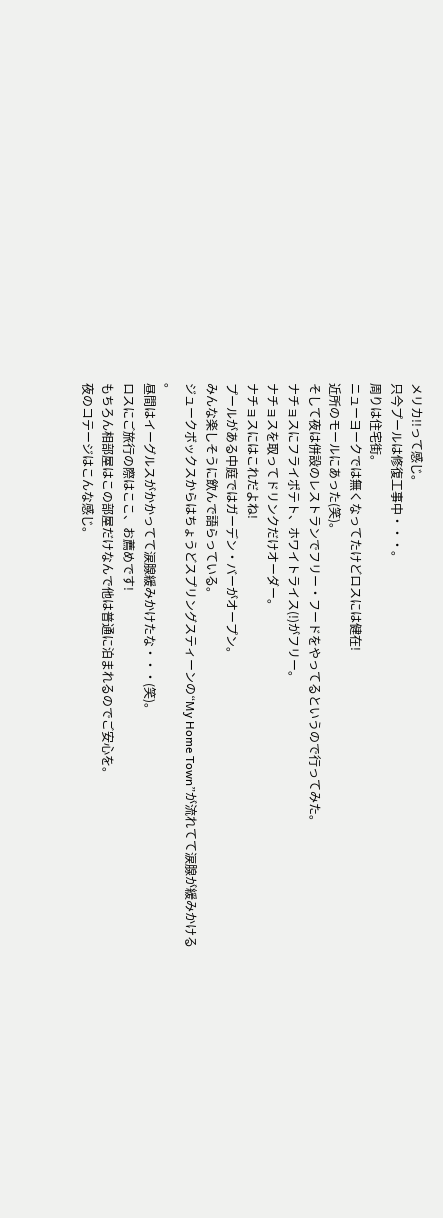メリカ!!って感じ。
只今プールは修復工事中・・・。
周りは住宅街。
ニューヨークでは無くなってたけどロスには健在!
近所のモールにあった(笑)。
そして夜は併設のレストランでフリー・フードをやってるというので行ってみた。
ナチョスにフライポテト、ホワイトライス(!)がフリー。
ナチョスを取ってドリンクだけオーダー。
ナチョスにはこれだよね!
プールがある中庭ではガーデン・バーがオープン。
みんな楽しそうに飲んで語らっている。
ジュークボックスからはちょうどスプリングスティーンの“My Home Town”が流れてて涙腺が緩みかける
。
昼間はイーグルスがかかってて涙腺緩みかけたな・・・(笑)。
ロスにご旅行の際はここ、お薦めです!
もちろん相部屋はこの部屋だけなんで他は普通に泊まれるのでご安心を。
夜のコテージはこんな感じ。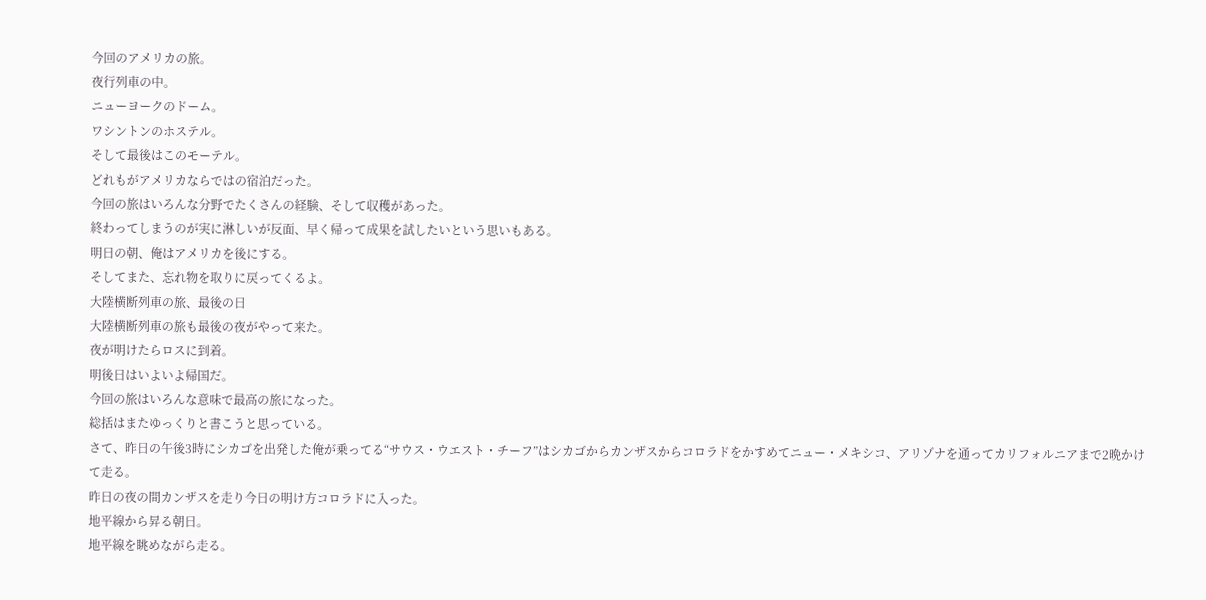今回のアメリカの旅。
夜行列車の中。
ニューヨークのドーム。
ワシントンのホステル。
そして最後はこのモーテル。
どれもがアメリカならではの宿泊だった。
今回の旅はいろんな分野でたくさんの経験、そして収穫があった。
終わってしまうのが実に淋しいが反面、早く帰って成果を試したいという思いもある。
明日の朝、俺はアメリカを後にする。
そしてまた、忘れ物を取りに戻ってくるよ。
大陸横断列車の旅、最後の日
大陸横断列車の旅も最後の夜がやって来た。
夜が明けたらロスに到着。
明後日はいよいよ帰国だ。
今回の旅はいろんな意味で最高の旅になった。
総括はまたゆっくりと書こうと思っている。
さて、昨日の午後3時にシカゴを出発した俺が乗ってる“サウス・ウエスト・チーフ”はシカゴからカンザスからコロラドをかすめてニュー・メキシコ、アリゾナを通ってカリフォルニアまで2晩かけて走る。
昨日の夜の間カンザスを走り今日の明け方コロラドに入った。
地平線から昇る朝日。
地平線を眺めながら走る。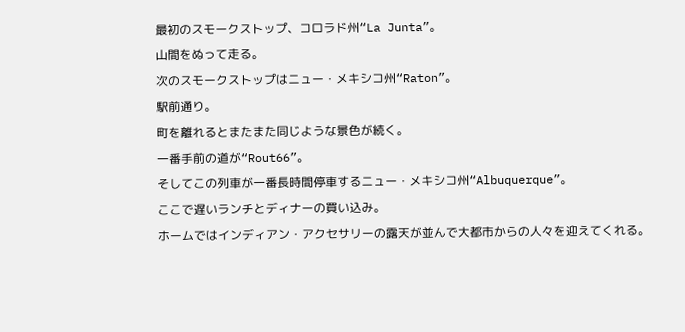最初のスモークストップ、コロラド州“La Junta”。
山間をぬって走る。
次のスモークストップはニュー・メキシコ州“Raton”。
駅前通り。
町を離れるとまたまた同じような景色が続く。
一番手前の道が“Rout66”。
そしてこの列車が一番長時間停車するニュー・メキシコ州“Albuquerque”。
ここで遅いランチとディナーの買い込み。
ホームではインディアン・アクセサリーの露天が並んで大都市からの人々を迎えてくれる。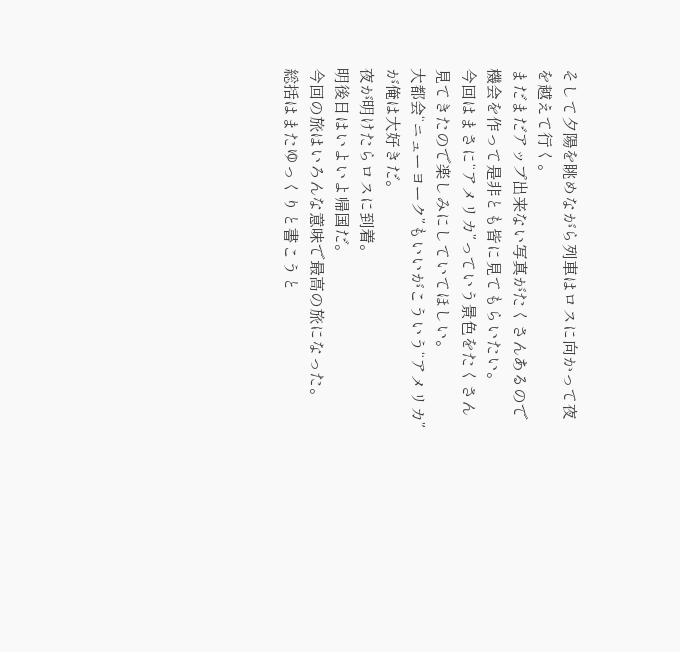そして夕陽を眺めながら列車はロスに向かって夜を越えて行く。
まだまだアップ出来ない写真がたくさんあるので機会を作って是非とも皆に見てもらいたい。
今回はまさに“アメリカ”っていう景色をたくさん見てきたので楽しみにしていてほしい。
大都会“ニューヨーク”もいいがこういう“アメリカ”が俺は大好きだ。
夜が明けたらロスに到着。
明後日はいよいよ帰国だ。
今回の旅はいろんな意味で最高の旅になった。
総括はまたゆっくりと書こうと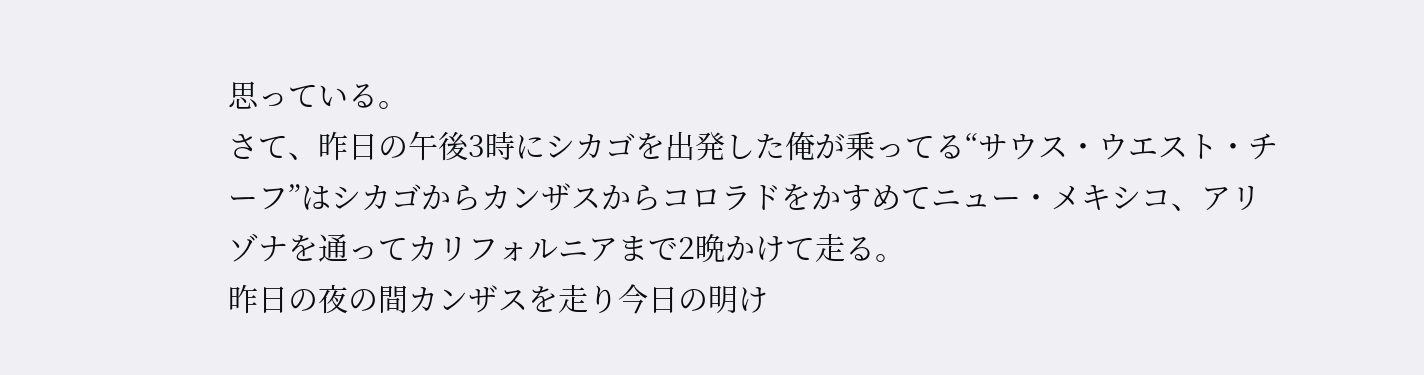思っている。
さて、昨日の午後3時にシカゴを出発した俺が乗ってる“サウス・ウエスト・チーフ”はシカゴからカンザスからコロラドをかすめてニュー・メキシコ、アリゾナを通ってカリフォルニアまで2晩かけて走る。
昨日の夜の間カンザスを走り今日の明け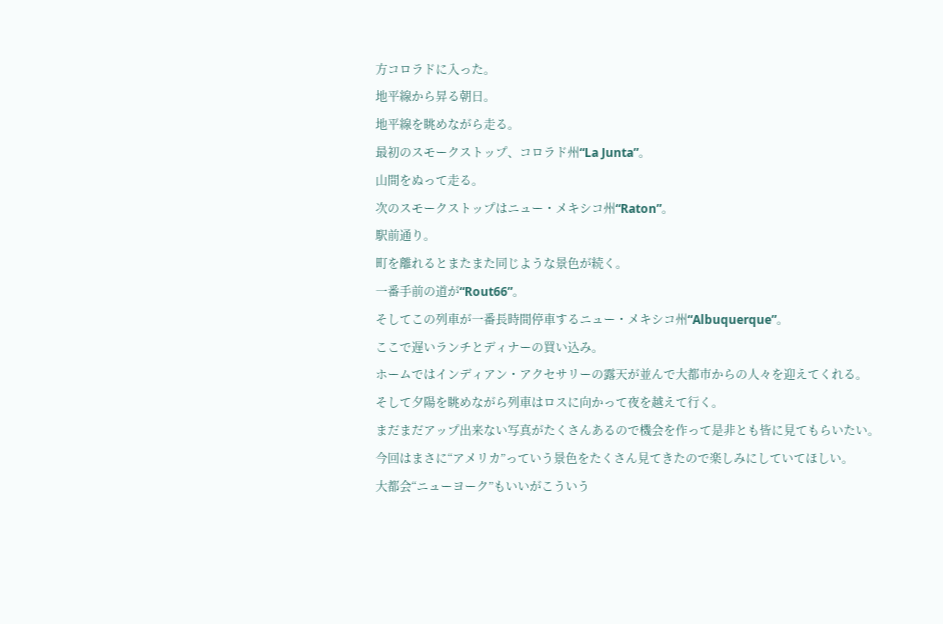方コロラドに入った。
地平線から昇る朝日。
地平線を眺めながら走る。
最初のスモークストップ、コロラド州“La Junta”。
山間をぬって走る。
次のスモークストップはニュー・メキシコ州“Raton”。
駅前通り。
町を離れるとまたまた同じような景色が続く。
一番手前の道が“Rout66”。
そしてこの列車が一番長時間停車するニュー・メキシコ州“Albuquerque”。
ここで遅いランチとディナーの買い込み。
ホームではインディアン・アクセサリーの露天が並んで大都市からの人々を迎えてくれる。
そして夕陽を眺めながら列車はロスに向かって夜を越えて行く。
まだまだアップ出来ない写真がたくさんあるので機会を作って是非とも皆に見てもらいたい。
今回はまさに“アメリカ”っていう景色をたくさん見てきたので楽しみにしていてほしい。
大都会“ニューヨーク”もいいがこういう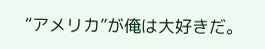“アメリカ”が俺は大好きだ。